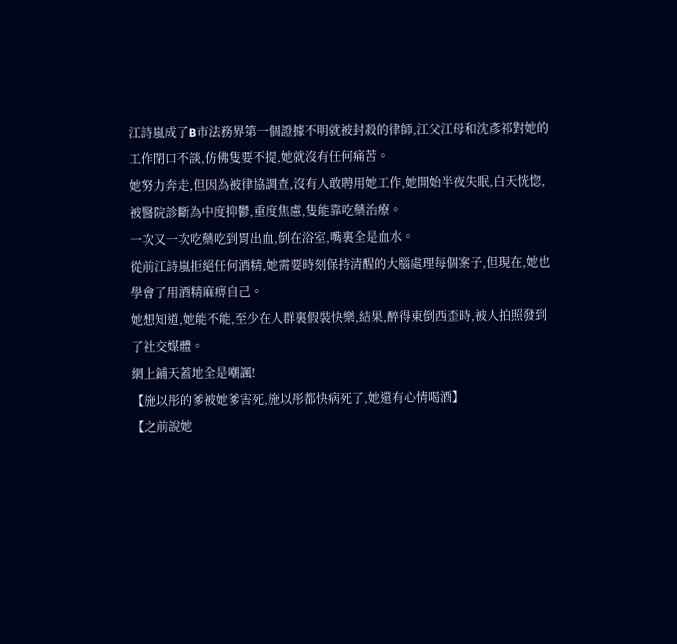江詩嵐成了B市法務界第一個證據不明就被封殺的律師,江父江母和沈彥祁對她的工作閉口不談,仿佛隻要不提,她就沒有任何痛苦。
她努力奔走,但因為被律協調查,沒有人敢聘用她工作,她開始半夜失眠,白天恍惚,被醫院診斷為中度抑鬱,重度焦慮,隻能靠吃藥治療。
一次又一次吃藥吃到胃出血,倒在浴室,嘴裏全是血水。
從前江詩嵐拒絕任何酒精,她需要時刻保持清醒的大腦處理每個案子,但現在,她也學會了用酒精麻痹自己。
她想知道,她能不能,至少在人群裏假裝快樂,結果,醉得東倒西歪時,被人拍照發到了社交媒體。
網上鋪天蓋地全是嘲諷!
【施以彤的爹被她爹害死,施以彤都快病死了,她還有心情喝酒】
【之前說她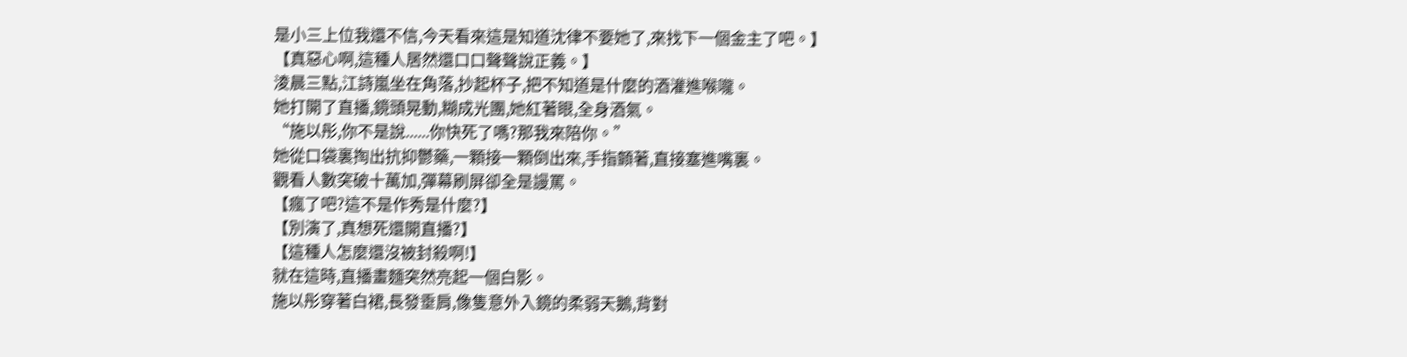是小三上位我還不信,今天看來這是知道沈律不要她了,來找下一個金主了吧。】
【真惡心啊,這種人居然還口口聲聲說正義。】
淩晨三點,江詩嵐坐在角落,抄起杯子,把不知道是什麼的酒灌進喉嚨。
她打開了直播,鏡頭晃動,糊成光團,她紅著眼,全身酒氣。
“施以彤,你不是說......你快死了嗎?那我來陪你。”
她從口袋裏掏出抗抑鬱藥,一顆接一顆倒出來,手指顫著,直接塞進嘴裏。
觀看人數突破十萬加,彈幕刷屏卻全是謾罵。
【瘋了吧?這不是作秀是什麼?】
【別演了,真想死還開直播?】
【這種人怎麼還沒被封殺啊!】
就在這時,直播畫麵突然亮起一個白影。
施以彤穿著白裙,長發垂肩,像隻意外入鏡的柔弱天鵝,背對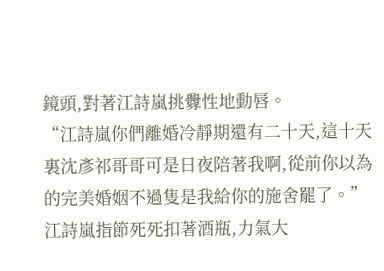鏡頭,對著江詩嵐挑釁性地動唇。
“江詩嵐你們離婚冷靜期還有二十天,這十天裏沈彥祁哥哥可是日夜陪著我啊,從前你以為的完美婚姻不過隻是我給你的施舍罷了。”
江詩嵐指節死死扣著酒瓶,力氣大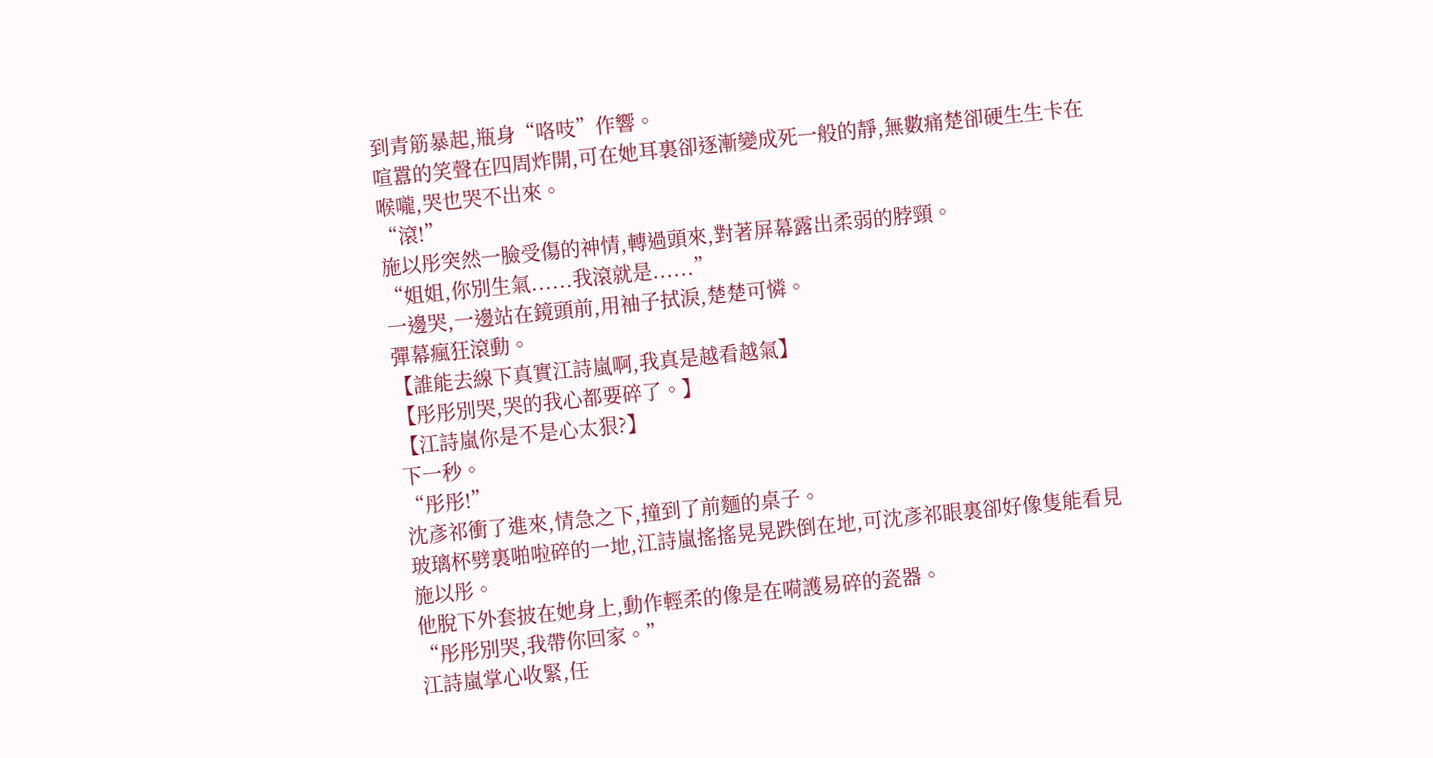到青筋暴起,瓶身“咯吱”作響。
喧囂的笑聲在四周炸開,可在她耳裏卻逐漸變成死一般的靜,無數痛楚卻硬生生卡在喉嚨,哭也哭不出來。
“滾!”
施以彤突然一臉受傷的神情,轉過頭來,對著屏幕露出柔弱的脖頸。
“姐姐,你別生氣......我滾就是......”
一邊哭,一邊站在鏡頭前,用袖子拭淚,楚楚可憐。
彈幕瘋狂滾動。
【誰能去線下真實江詩嵐啊,我真是越看越氣】
【彤彤別哭,哭的我心都要碎了。】
【江詩嵐你是不是心太狠?】
下一秒。
“彤彤!”
沈彥祁衝了進來,情急之下,撞到了前麵的桌子。
玻璃杯劈裏啪啦碎的一地,江詩嵐搖搖晃晃跌倒在地,可沈彥祁眼裏卻好像隻能看見施以彤。
他脫下外套披在她身上,動作輕柔的像是在嗬護易碎的瓷器。
“彤彤別哭,我帶你回家。”
江詩嵐掌心收緊,任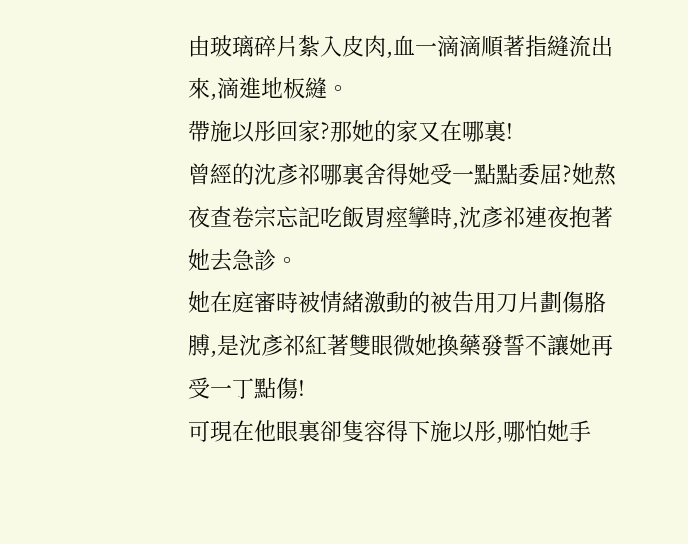由玻璃碎片紮入皮肉,血一滴滴順著指縫流出來,滴進地板縫。
帶施以彤回家?那她的家又在哪裏!
曾經的沈彥祁哪裏舍得她受一點點委屈?她熬夜查卷宗忘記吃飯胃痙攣時,沈彥祁連夜抱著她去急診。
她在庭審時被情緒激動的被告用刀片劃傷胳膊,是沈彥祁紅著雙眼微她換藥發誓不讓她再受一丁點傷!
可現在他眼裏卻隻容得下施以彤,哪怕她手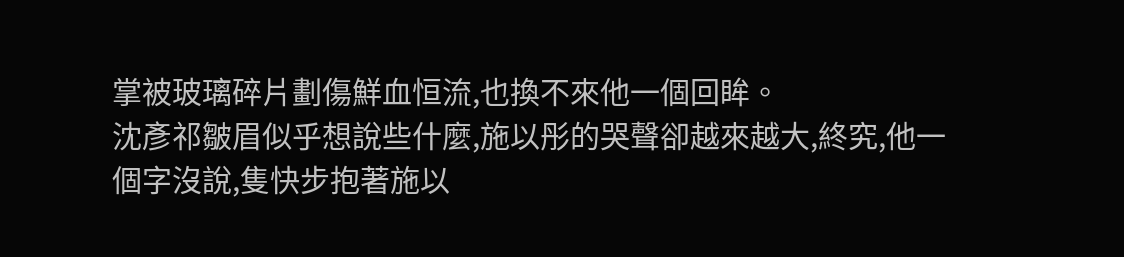掌被玻璃碎片劃傷鮮血恒流,也換不來他一個回眸。
沈彥祁皺眉似乎想說些什麼,施以彤的哭聲卻越來越大,終究,他一個字沒說,隻快步抱著施以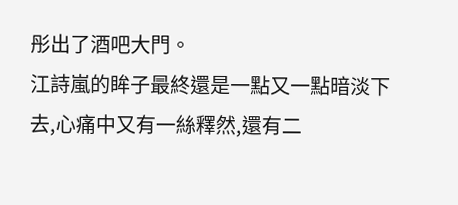彤出了酒吧大門。
江詩嵐的眸子最終還是一點又一點暗淡下去,心痛中又有一絲釋然,還有二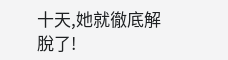十天,她就徹底解脫了!